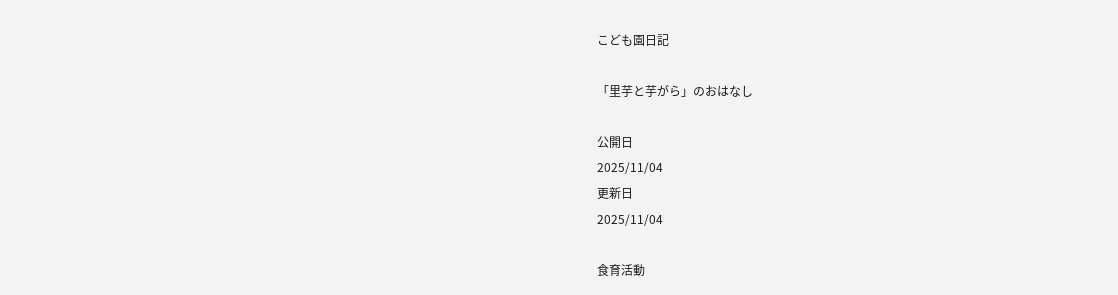こども園日記

「里芋と芋がら」のおはなし

公開日
2025/11/04
更新日
2025/11/04

食育活動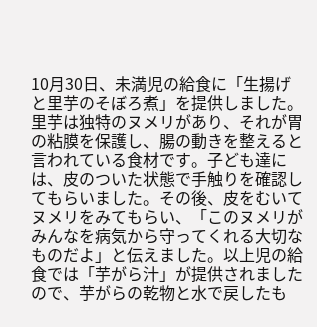10月30日、未満児の給食に「生揚げと里芋のそぼろ煮」を提供しました。里芋は独特のヌメリがあり、それが胃の粘膜を保護し、腸の動きを整えると言われている食材です。子ども達には、皮のついた状態で手触りを確認してもらいました。その後、皮をむいてヌメリをみてもらい、「このヌメリがみんなを病気から守ってくれる大切なものだよ」と伝えました。以上児の給食では「芋がら汁」が提供されましたので、芋がらの乾物と水で戻したも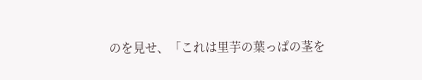のを見せ、「これは里芋の葉っぱの茎を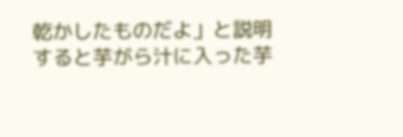乾かしたものだよ」と説明すると芋がら汁に入った芋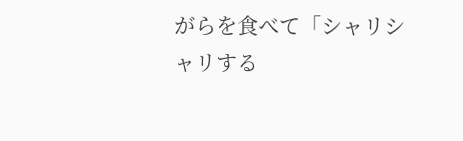がらを食べて「シャリシャリする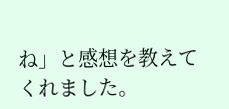ね」と感想を教えてくれました。